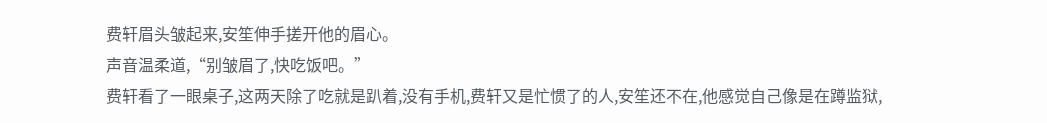费轩眉头皱起来,安笙伸手搓开他的眉心。
声音温柔道,“别皱眉了,快吃饭吧。”
费轩看了一眼桌子,这两天除了吃就是趴着,没有手机,费轩又是忙惯了的人,安笙还不在,他感觉自己像是在蹲监狱,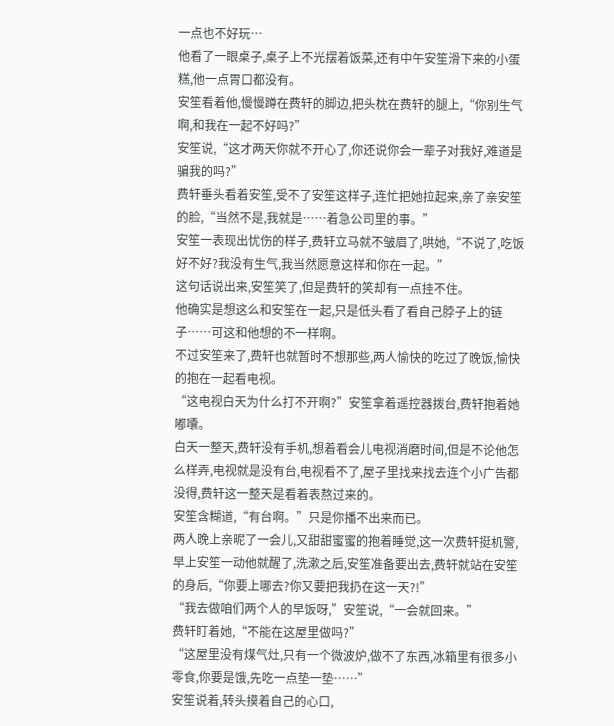一点也不好玩…
他看了一眼桌子,桌子上不光摆着饭菜,还有中午安笙滑下来的小蛋糕,他一点胃口都没有。
安笙看着他,慢慢蹲在费轩的脚边,把头枕在费轩的腿上,“你别生气啊,和我在一起不好吗?”
安笙说,“这才两天你就不开心了,你还说你会一辈子对我好,难道是骗我的吗?”
费轩垂头看着安笙,受不了安笙这样子,连忙把她拉起来,亲了亲安笙的脸,“当然不是,我就是……着急公司里的事。”
安笙一表现出忧伤的样子,费轩立马就不皱眉了,哄她,“不说了,吃饭好不好?我没有生气,我当然愿意这样和你在一起。”
这句话说出来,安笙笑了,但是费轩的笑却有一点挂不住。
他确实是想这么和安笙在一起,只是低头看了看自己脖子上的链子……可这和他想的不一样啊。
不过安笙来了,费轩也就暂时不想那些,两人愉快的吃过了晚饭,愉快的抱在一起看电视。
“这电视白天为什么打不开啊?”安笙拿着遥控器拨台,费轩抱着她嘟囔。
白天一整天,费轩没有手机,想着看会儿电视消磨时间,但是不论他怎么样弄,电视就是没有台,电视看不了,屋子里找来找去连个小广告都没得,费轩这一整天是看着表熬过来的。
安笙含糊道,“有台啊。”只是你播不出来而已。
两人晚上亲昵了一会儿,又甜甜蜜蜜的抱着睡觉,这一次费轩挺机警,早上安笙一动他就醒了,洗漱之后,安笙准备要出去,费轩就站在安笙的身后,“你要上哪去?你又要把我扔在这一天?!”
“我去做咱们两个人的早饭呀,”安笙说,“一会就回来。”
费轩盯着她,“不能在这屋里做吗?”
“这屋里没有煤气灶,只有一个微波炉,做不了东西,冰箱里有很多小零食,你要是饿,先吃一点垫一垫……”
安笙说着,转头摸着自己的心口,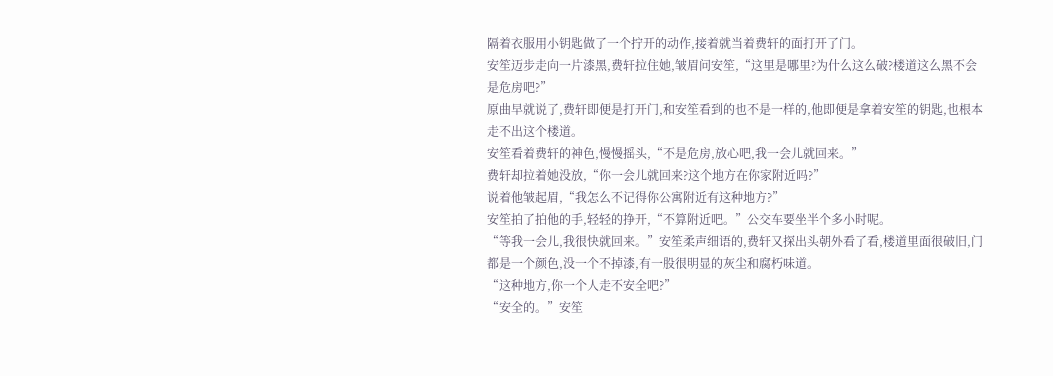隔着衣服用小钥匙做了一个拧开的动作,接着就当着费轩的面打开了门。
安笙迈步走向一片漆黑,费轩拉住她,皱眉问安笙,“这里是哪里?为什么这么破?楼道这么黑不会是危房吧?”
原曲早就说了,费轩即便是打开门,和安笙看到的也不是一样的,他即便是拿着安笙的钥匙,也根本走不出这个楼道。
安笙看着费轩的神色,慢慢摇头,“不是危房,放心吧,我一会儿就回来。”
费轩却拉着她没放,“你一会儿就回来?这个地方在你家附近吗?”
说着他皱起眉,“我怎么不记得你公寓附近有这种地方?”
安笙拍了拍他的手,轻轻的挣开,“不算附近吧。”公交车要坐半个多小时呢。
“等我一会儿,我很快就回来。”安笙柔声细语的,费轩又探出头朝外看了看,楼道里面很破旧,门都是一个颜色,没一个不掉漆,有一股很明显的灰尘和腐朽味道。
“这种地方,你一个人走不安全吧?”
“安全的。”安笙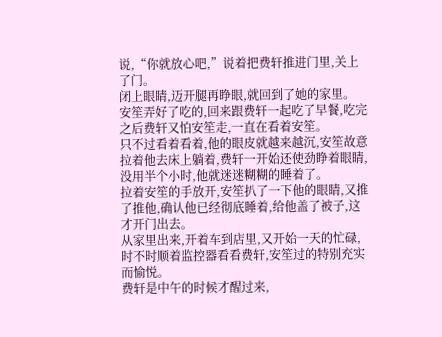说,“你就放心吧,”说着把费轩推进门里,关上了门。
闭上眼睛,迈开腿再睁眼,就回到了她的家里。
安笙弄好了吃的,回来跟费轩一起吃了早餐,吃完之后费轩又怕安笙走,一直在看着安笙。
只不过看着看着,他的眼皮就越来越沉,安笙故意拉着他去床上躺着,费轩一开始还使劲睁着眼睛,没用半个小时,他就迷迷糊糊的睡着了。
拉着安笙的手放开,安笙扒了一下他的眼睛,又推了推他,确认他已经彻底睡着,给他盖了被子,这才开门出去。
从家里出来,开着车到店里,又开始一天的忙碌,时不时顺着监控器看看费轩,安笙过的特别充实而愉悦。
费轩是中午的时候才醒过来,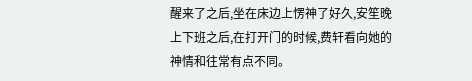醒来了之后,坐在床边上愣神了好久,安笙晚上下班之后,在打开门的时候,费轩看向她的神情和往常有点不同。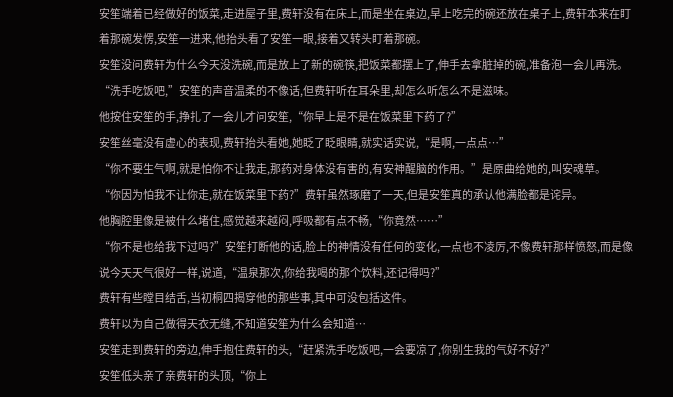安笙端着已经做好的饭菜,走进屋子里,费轩没有在床上,而是坐在桌边,早上吃完的碗还放在桌子上,费轩本来在盯着那碗发愣,安笙一进来,他抬头看了安笙一眼,接着又转头盯着那碗。
安笙没问费轩为什么今天没洗碗,而是放上了新的碗筷,把饭菜都摆上了,伸手去拿脏掉的碗,准备泡一会儿再洗。
“洗手吃饭吧,”安笙的声音温柔的不像话,但费轩听在耳朵里,却怎么听怎么不是滋味。
他按住安笙的手,挣扎了一会儿才问安笙,“你早上是不是在饭菜里下药了?”
安笙丝毫没有虚心的表现,费轩抬头看她,她眨了眨眼睛,就实话实说,“是啊,一点点…”
“你不要生气啊,就是怕你不让我走,那药对身体没有害的,有安神醒脑的作用。”是原曲给她的,叫安魂草。
“你因为怕我不让你走,就在饭菜里下药?”费轩虽然琢磨了一天,但是安笙真的承认他满脸都是诧异。
他胸腔里像是被什么堵住,感觉越来越闷,呼吸都有点不畅,“你竟然……”
“你不是也给我下过吗?”安笙打断他的话,脸上的神情没有任何的变化,一点也不凌厉,不像费轩那样愤怒,而是像说今天天气很好一样,说道,“温泉那次,你给我喝的那个饮料,还记得吗?”
费轩有些瞠目结舌,当初桐四揭穿他的那些事,其中可没包括这件。
费轩以为自己做得天衣无缝,不知道安笙为什么会知道…
安笙走到费轩的旁边,伸手抱住费轩的头,“赶紧洗手吃饭吧,一会要凉了,你别生我的气好不好?”
安笙低头亲了亲费轩的头顶,“你上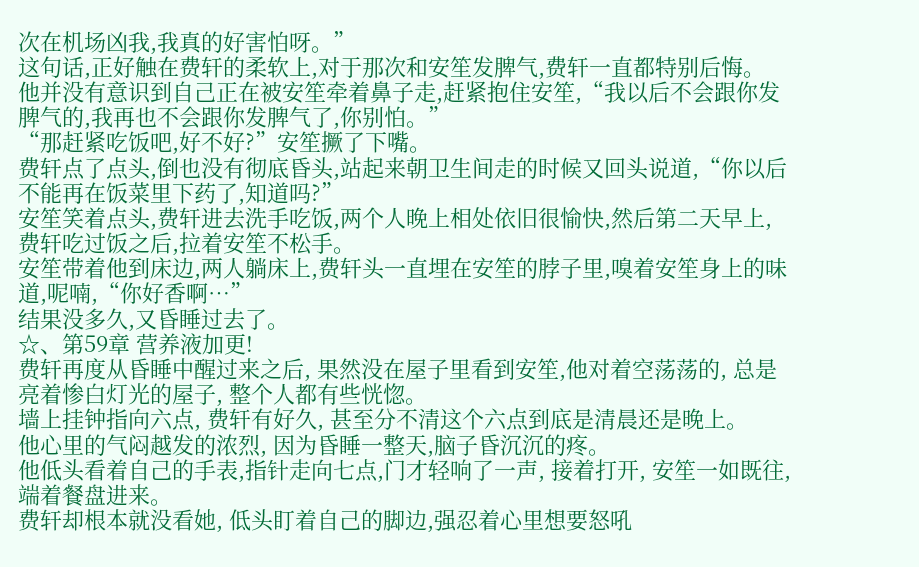次在机场凶我,我真的好害怕呀。”
这句话,正好触在费轩的柔软上,对于那次和安笙发脾气,费轩一直都特别后悔。
他并没有意识到自己正在被安笙牵着鼻子走,赶紧抱住安笙,“我以后不会跟你发脾气的,我再也不会跟你发脾气了,你别怕。”
“那赶紧吃饭吧,好不好?”安笙撅了下嘴。
费轩点了点头,倒也没有彻底昏头,站起来朝卫生间走的时候又回头说道,“你以后不能再在饭菜里下药了,知道吗?”
安笙笑着点头,费轩进去洗手吃饭,两个人晚上相处依旧很愉快,然后第二天早上,费轩吃过饭之后,拉着安笙不松手。
安笙带着他到床边,两人躺床上,费轩头一直埋在安笙的脖子里,嗅着安笙身上的味道,呢喃,“你好香啊…”
结果没多久,又昏睡过去了。
☆、第59章 营养液加更!
费轩再度从昏睡中醒过来之后, 果然没在屋子里看到安笙,他对着空荡荡的, 总是亮着惨白灯光的屋子, 整个人都有些恍惚。
墙上挂钟指向六点, 费轩有好久, 甚至分不清这个六点到底是清晨还是晚上。
他心里的气闷越发的浓烈, 因为昏睡一整天,脑子昏沉沉的疼。
他低头看着自己的手表,指针走向七点,门才轻响了一声, 接着打开, 安笙一如既往,端着餐盘进来。
费轩却根本就没看她, 低头盯着自己的脚边,强忍着心里想要怒吼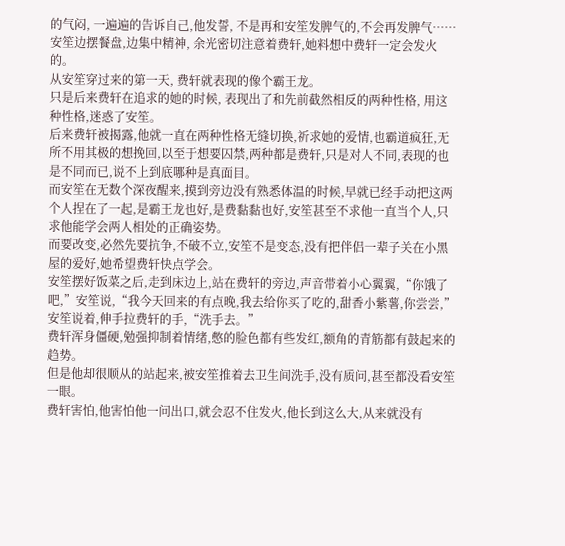的气闷, 一遍遍的告诉自己,他发誓, 不是再和安笙发脾气的,不会再发脾气……
安笙边摆餐盘,边集中精神, 余光密切注意着费轩,她料想中费轩一定会发火的。
从安笙穿过来的第一天, 费轩就表现的像个霸王龙。
只是后来费轩在追求的她的时候, 表现出了和先前截然相反的两种性格, 用这种性格,迷惑了安笙。
后来费轩被揭露,他就一直在两种性格无缝切换,祈求她的爱情,也霸道疯狂,无所不用其极的想挽回,以至于想要囚禁,两种都是费轩,只是对人不同,表现的也是不同而已,说不上到底哪种是真面目。
而安笙在无数个深夜醒来,摸到旁边没有熟悉体温的时候,早就已经手动把这两个人捏在了一起,是霸王龙也好,是费黏黏也好,安笙甚至不求他一直当个人,只求他能学会两人相处的正确姿势。
而要改变,必然先要抗争,不破不立,安笙不是变态,没有把伴侣一辈子关在小黑屋的爱好,她希望费轩快点学会。
安笙摆好饭菜之后,走到床边上,站在费轩的旁边,声音带着小心翼翼,“你饿了吧,”安笙说,“我今天回来的有点晚,我去给你买了吃的,甜香小紫薯,你尝尝,”
安笙说着,伸手拉费轩的手,“洗手去。”
费轩浑身僵硬,勉强抑制着情绪,憋的脸色都有些发红,额角的青筋都有鼓起来的趋势。
但是他却很顺从的站起来,被安笙推着去卫生间洗手,没有质问,甚至都没看安笙一眼。
费轩害怕,他害怕他一问出口,就会忍不住发火,他长到这么大,从来就没有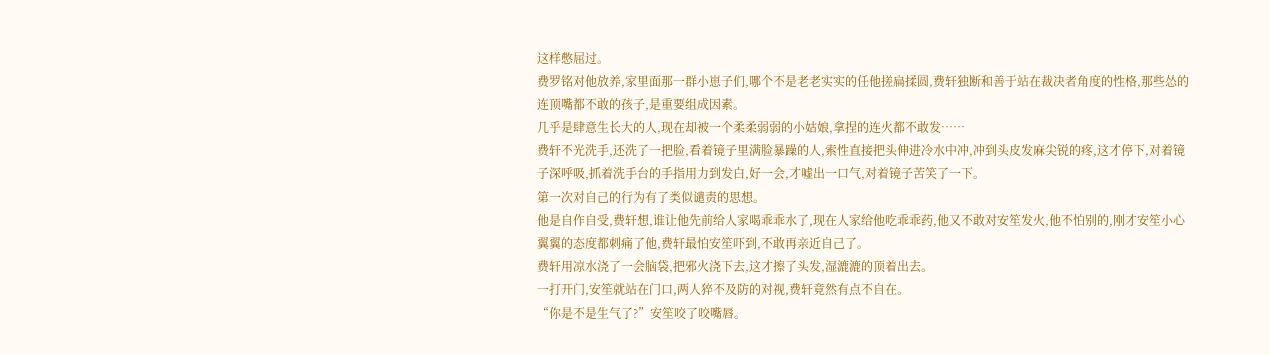这样憋屈过。
费罗铭对他放养,家里面那一群小崽子们,哪个不是老老实实的任他搓扁揉圆,费轩独断和善于站在裁决者角度的性格,那些怂的连顶嘴都不敢的孩子,是重要组成因素。
几乎是肆意生长大的人,现在却被一个柔柔弱弱的小姑娘,拿捏的连火都不敢发……
费轩不光洗手,还洗了一把脸,看着镜子里满脸暴躁的人,索性直接把头伸进冷水中冲,冲到头皮发麻尖锐的疼,这才停下,对着镜子深呼吸,抓着洗手台的手指用力到发白,好一会,才嘘出一口气,对着镜子苦笑了一下。
第一次对自己的行为有了类似谴责的思想。
他是自作自受,费轩想,谁让他先前给人家喝乖乖水了,现在人家给他吃乖乖药,他又不敢对安笙发火,他不怕别的,刚才安笙小心翼翼的态度都刺痛了他,费轩最怕安笙吓到,不敢再亲近自己了。
费轩用凉水浇了一会脑袋,把邪火浇下去,这才擦了头发,湿漉漉的顶着出去。
一打开门,安笙就站在门口,两人猝不及防的对视,费轩竟然有点不自在。
“你是不是生气了?”安笙咬了咬嘴唇。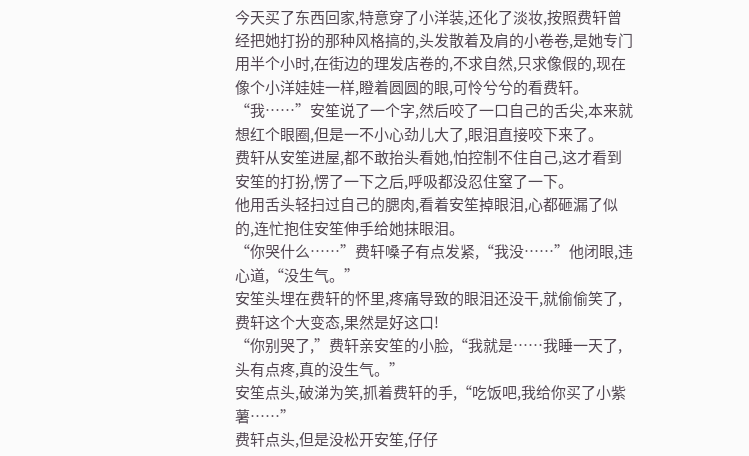今天买了东西回家,特意穿了小洋装,还化了淡妆,按照费轩曾经把她打扮的那种风格搞的,头发散着及肩的小卷卷,是她专门用半个小时,在街边的理发店卷的,不求自然,只求像假的,现在像个小洋娃娃一样,瞪着圆圆的眼,可怜兮兮的看费轩。
“我……”安笙说了一个字,然后咬了一口自己的舌尖,本来就想红个眼圈,但是一不小心劲儿大了,眼泪直接咬下来了。
费轩从安笙进屋,都不敢抬头看她,怕控制不住自己,这才看到安笙的打扮,愣了一下之后,呼吸都没忍住窒了一下。
他用舌头轻扫过自己的腮肉,看着安笙掉眼泪,心都砸漏了似的,连忙抱住安笙伸手给她抹眼泪。
“你哭什么……”费轩嗓子有点发紧,“我没……”他闭眼,违心道,“没生气。”
安笙头埋在费轩的怀里,疼痛导致的眼泪还没干,就偷偷笑了,费轩这个大变态,果然是好这口!
“你别哭了,”费轩亲安笙的小脸,“我就是……我睡一天了,头有点疼,真的没生气。”
安笙点头,破涕为笑,抓着费轩的手,“吃饭吧,我给你买了小紫薯……”
费轩点头,但是没松开安笙,仔仔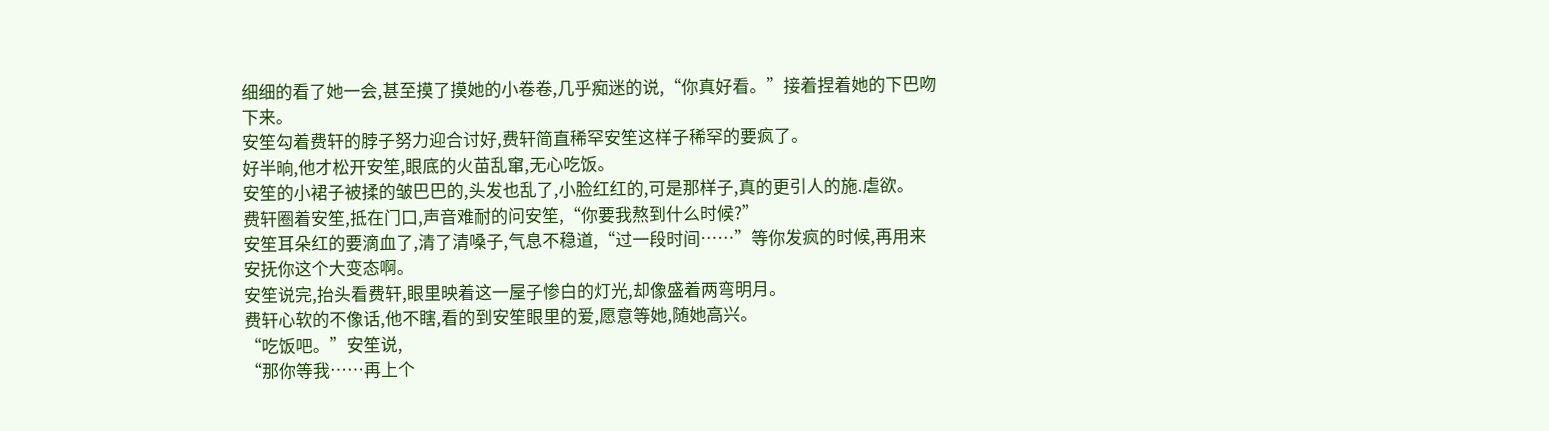细细的看了她一会,甚至摸了摸她的小卷卷,几乎痴迷的说,“你真好看。”接着捏着她的下巴吻下来。
安笙勾着费轩的脖子努力迎合讨好,费轩简直稀罕安笙这样子稀罕的要疯了。
好半晌,他才松开安笙,眼底的火苗乱窜,无心吃饭。
安笙的小裙子被揉的皱巴巴的,头发也乱了,小脸红红的,可是那样子,真的更引人的施.虐欲。
费轩圈着安笙,抵在门口,声音难耐的问安笙,“你要我熬到什么时候?”
安笙耳朵红的要滴血了,清了清嗓子,气息不稳道,“过一段时间……”等你发疯的时候,再用来安抚你这个大变态啊。
安笙说完,抬头看费轩,眼里映着这一屋子惨白的灯光,却像盛着两弯明月。
费轩心软的不像话,他不瞎,看的到安笙眼里的爱,愿意等她,随她高兴。
“吃饭吧。”安笙说,
“那你等我……再上个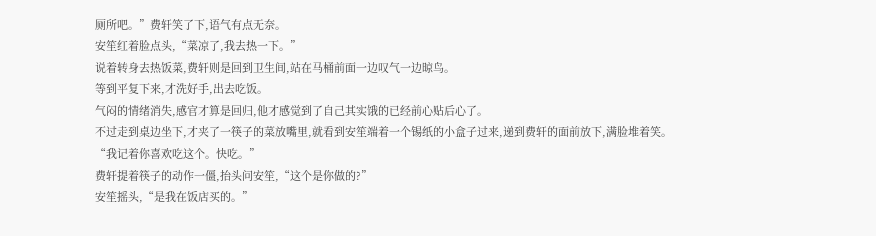厕所吧。”费轩笑了下,语气有点无奈。
安笙红着脸点头,“菜凉了,我去热一下。”
说着转身去热饭菜,费轩则是回到卫生间,站在马桶前面一边叹气一边晾鸟。
等到平复下来,才洗好手,出去吃饭。
气闷的情绪消失,感官才算是回归,他才感觉到了自己其实饿的已经前心贴后心了。
不过走到桌边坐下,才夹了一筷子的菜放嘴里,就看到安笙端着一个锡纸的小盒子过来,递到费轩的面前放下,满脸堆着笑。
“我记着你喜欢吃这个。快吃。”
费轩提着筷子的动作一僵,抬头问安笙,“这个是你做的?”
安笙摇头,“是我在饭店买的。”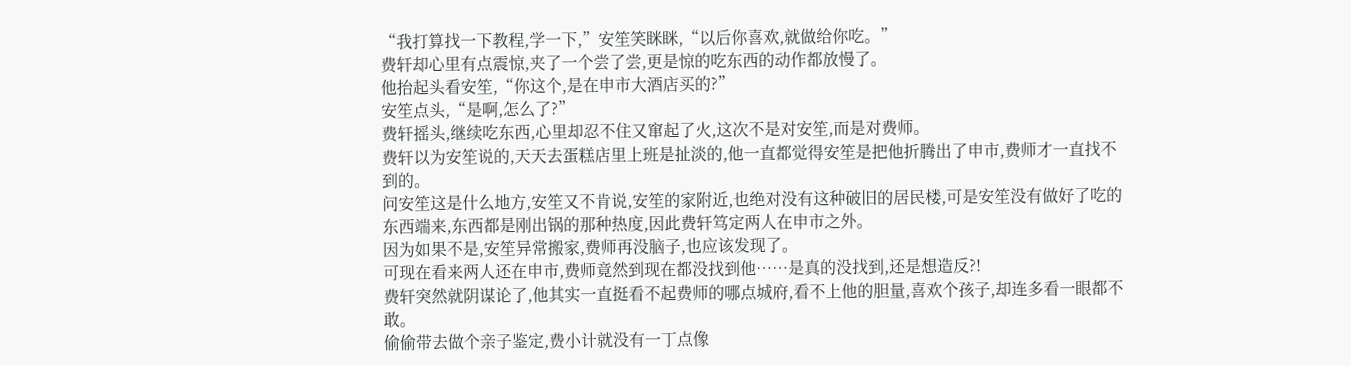“我打算找一下教程,学一下,”安笙笑眯眯,“以后你喜欢,就做给你吃。”
费轩却心里有点震惊,夹了一个尝了尝,更是惊的吃东西的动作都放慢了。
他抬起头看安笙,“你这个,是在申市大酒店买的?”
安笙点头,“是啊,怎么了?”
费轩摇头,继续吃东西,心里却忍不住又窜起了火,这次不是对安笙,而是对费师。
费轩以为安笙说的,天天去蛋糕店里上班是扯淡的,他一直都觉得安笙是把他折腾出了申市,费师才一直找不到的。
问安笙这是什么地方,安笙又不肯说,安笙的家附近,也绝对没有这种破旧的居民楼,可是安笙没有做好了吃的东西端来,东西都是刚出锅的那种热度,因此费轩笃定两人在申市之外。
因为如果不是,安笙异常搬家,费师再没脑子,也应该发现了。
可现在看来两人还在申市,费师竟然到现在都没找到他……是真的没找到,还是想造反?!
费轩突然就阴谋论了,他其实一直挺看不起费师的哪点城府,看不上他的胆量,喜欢个孩子,却连多看一眼都不敢。
偷偷带去做个亲子鉴定,费小计就没有一丁点像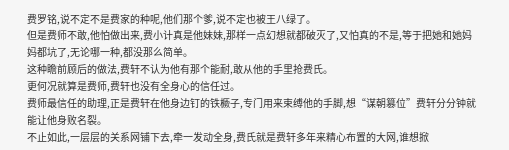费罗铭,说不定不是费家的种呢,他们那个爹,说不定也被王八绿了。
但是费师不敢,他怕做出来,费小计真是他妹妹,那样一点幻想就都破灭了,又怕真的不是,等于把她和她妈妈都坑了,无论哪一种,都没那么简单。
这种瞻前顾后的做法,费轩不认为他有那个能耐,敢从他的手里抢费氏。
更何况就算是费师,费轩也没有全身心的信任过。
费师最信任的助理,正是费轩在他身边钉的铁橛子,专门用来束缚他的手脚,想“谋朝篡位”费轩分分钟就能让他身败名裂。
不止如此,一层层的关系网铺下去,牵一发动全身,费氏就是费轩多年来精心布置的大网,谁想掀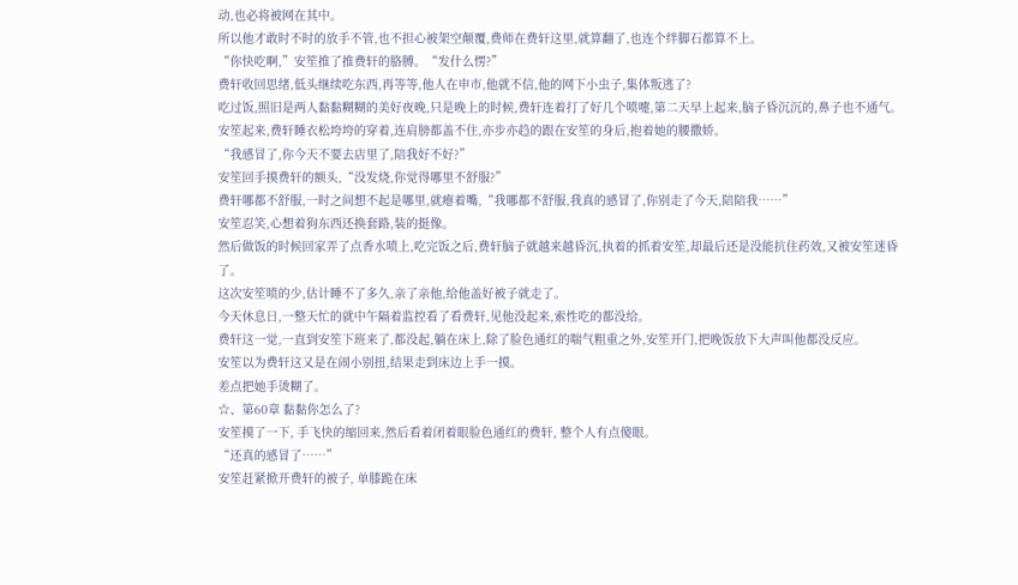动,也必将被网在其中。
所以他才敢时不时的放手不管,也不担心被架空颠覆,费师在费轩这里,就算翻了,也连个绊脚石都算不上。
“你快吃啊,”安笙推了推费轩的胳膊。“发什么愣?”
费轩收回思绪,低头继续吃东西,再等等,他人在申市,他就不信,他的网下小虫子,集体叛逃了?
吃过饭,照旧是两人黏黏糊糊的美好夜晚,只是晚上的时候,费轩连着打了好几个喷嚏,第二天早上起来,脑子昏沉沉的,鼻子也不通气。
安笙起来,费轩睡衣松垮垮的穿着,连肩膀都盖不住,亦步亦趋的跟在安笙的身后,抱着她的腰撒娇。
“我感冒了,你今天不要去店里了,陪我好不好?”
安笙回手摸费轩的额头,“没发烧,你觉得哪里不舒服?”
费轩哪都不舒服,一时之间想不起是哪里,就瘪着嘴,“我哪都不舒服,我真的感冒了,你别走了今天,陪陪我……”
安笙忍笑,心想着狗东西还换套路,装的挺像。
然后做饭的时候回家弄了点香水喷上,吃完饭之后,费轩脑子就越来越昏沉,执着的抓着安笙,却最后还是没能抗住药效,又被安笙迷昏了。
这次安笙喷的少,估计睡不了多久,亲了亲他,给他盖好被子就走了。
今天休息日,一整天忙的就中午隔着监控看了看费轩,见他没起来,索性吃的都没给。
费轩这一觉,一直到安笙下班来了,都没起,躺在床上,除了脸色通红的喘气粗重之外,安笙开门,把晚饭放下大声叫他都没反应。
安笙以为费轩这又是在闹小别扭,结果走到床边上手一摸。
差点把她手烫糊了。
☆、第60章 黏黏你怎么了?
安笙摸了一下, 手飞快的缩回来,然后看着闭着眼脸色通红的费轩, 整个人有点傻眼。
“还真的感冒了……”
安笙赶紧掀开费轩的被子, 单膝跪在床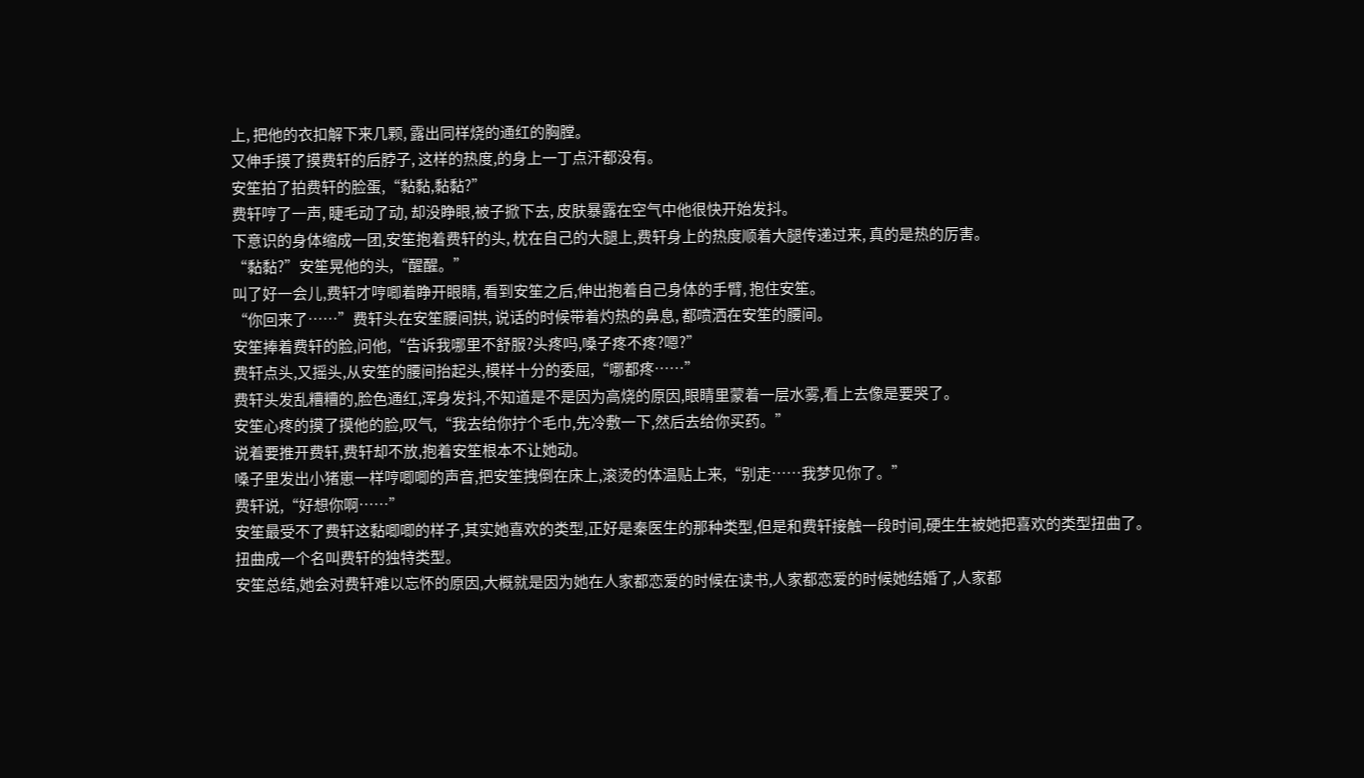上, 把他的衣扣解下来几颗, 露出同样烧的通红的胸膛。
又伸手摸了摸费轩的后脖子, 这样的热度,的身上一丁点汗都没有。
安笙拍了拍费轩的脸蛋,“黏黏,黏黏?”
费轩哼了一声, 睫毛动了动, 却没睁眼,被子掀下去, 皮肤暴露在空气中他很快开始发抖。
下意识的身体缩成一团,安笙抱着费轩的头, 枕在自己的大腿上,费轩身上的热度顺着大腿传递过来, 真的是热的厉害。
“黏黏?”安笙晃他的头,“醒醒。”
叫了好一会儿,费轩才哼唧着睁开眼睛, 看到安笙之后,伸出抱着自己身体的手臂, 抱住安笙。
“你回来了……”费轩头在安笙腰间拱, 说话的时候带着灼热的鼻息, 都喷洒在安笙的腰间。
安笙捧着费轩的脸,问他,“告诉我哪里不舒服?头疼吗,嗓子疼不疼?嗯?”
费轩点头,又摇头,从安笙的腰间抬起头,模样十分的委屈,“哪都疼……”
费轩头发乱糟糟的,脸色通红,浑身发抖,不知道是不是因为高烧的原因,眼睛里蒙着一层水雾,看上去像是要哭了。
安笙心疼的摸了摸他的脸,叹气,“我去给你拧个毛巾,先冷敷一下,然后去给你买药。”
说着要推开费轩,费轩却不放,抱着安笙根本不让她动。
嗓子里发出小猪崽一样哼唧唧的声音,把安笙拽倒在床上,滚烫的体温贴上来,“别走……我梦见你了。”
费轩说,“好想你啊……”
安笙最受不了费轩这黏唧唧的样子,其实她喜欢的类型,正好是秦医生的那种类型,但是和费轩接触一段时间,硬生生被她把喜欢的类型扭曲了。
扭曲成一个名叫费轩的独特类型。
安笙总结,她会对费轩难以忘怀的原因,大概就是因为她在人家都恋爱的时候在读书,人家都恋爱的时候她结婚了,人家都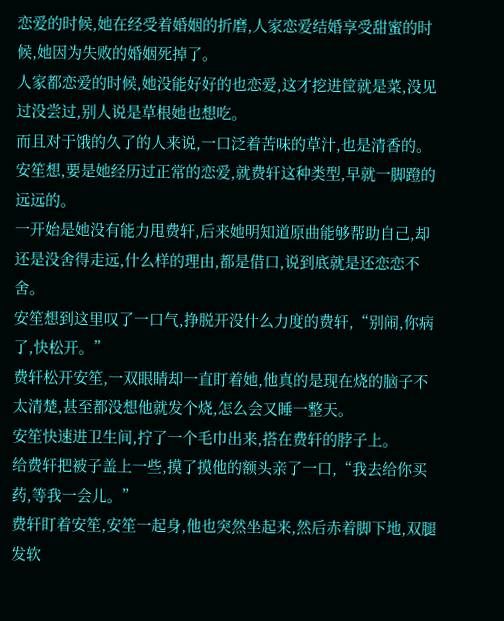恋爱的时候,她在经受着婚姻的折磨,人家恋爱结婚享受甜蜜的时候,她因为失败的婚姻死掉了。
人家都恋爱的时候,她没能好好的也恋爱,这才挖进筐就是菜,没见过没尝过,别人说是草根她也想吃。
而且对于饿的久了的人来说,一口泛着苦味的草汁,也是清香的。
安笙想,要是她经历过正常的恋爱,就费轩这种类型,早就一脚蹬的远远的。
一开始是她没有能力甩费轩,后来她明知道原曲能够帮助自己,却还是没舍得走远,什么样的理由,都是借口,说到底就是还恋恋不舍。
安笙想到这里叹了一口气,挣脱开没什么力度的费轩,“别闹,你病了,快松开。”
费轩松开安笙,一双眼睛却一直盯着她,他真的是现在烧的脑子不太清楚,甚至都没想他就发个烧,怎么会又睡一整天。
安笙快速进卫生间,拧了一个毛巾出来,搭在费轩的脖子上。
给费轩把被子盖上一些,摸了摸他的额头亲了一口,“我去给你买药,等我一会儿。”
费轩盯着安笙,安笙一起身,他也突然坐起来,然后赤着脚下地,双腿发软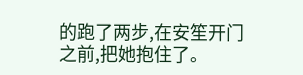的跑了两步,在安笙开门之前,把她抱住了。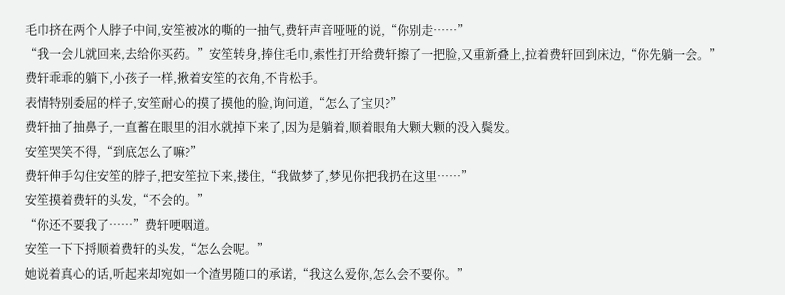毛巾挤在两个人脖子中间,安笙被冰的嘶的一抽气,费轩声音哑哑的说,“你别走……”
“我一会儿就回来,去给你买药。”安笙转身,捧住毛巾,索性打开给费轩擦了一把脸,又重新叠上,拉着费轩回到床边,“你先躺一会。”
费轩乖乖的躺下,小孩子一样,揪着安笙的衣角,不肯松手。
表情特别委屈的样子,安笙耐心的摸了摸他的脸,询问道,“怎么了宝贝?”
费轩抽了抽鼻子,一直蓄在眼里的泪水就掉下来了,因为是躺着,顺着眼角大颗大颗的没入鬓发。
安笙哭笑不得,“到底怎么了嘛?”
费轩伸手勾住安笙的脖子,把安笙拉下来,搂住,“我做梦了,梦见你把我扔在这里……”
安笙摸着费轩的头发,“不会的。”
“你还不要我了……”费轩哽咽道。
安笙一下下捋顺着费轩的头发,“怎么会呢。”
她说着真心的话,听起来却宛如一个渣男随口的承诺,“我这么爱你,怎么会不要你。”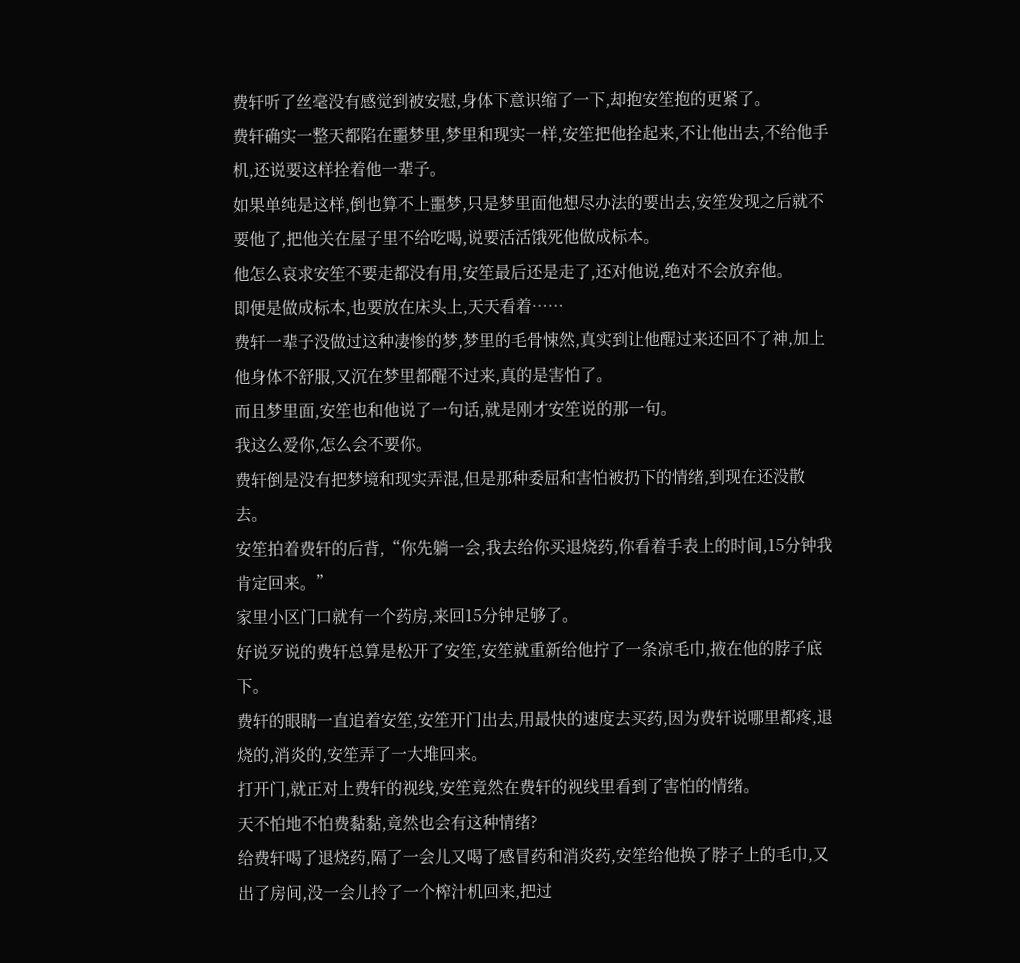费轩听了丝毫没有感觉到被安慰,身体下意识缩了一下,却抱安笙抱的更紧了。
费轩确实一整天都陷在噩梦里,梦里和现实一样,安笙把他拴起来,不让他出去,不给他手机,还说要这样拴着他一辈子。
如果单纯是这样,倒也算不上噩梦,只是梦里面他想尽办法的要出去,安笙发现之后就不要他了,把他关在屋子里不给吃喝,说要活活饿死他做成标本。
他怎么哀求安笙不要走都没有用,安笙最后还是走了,还对他说,绝对不会放弃他。
即便是做成标本,也要放在床头上,天天看着……
费轩一辈子没做过这种凄惨的梦,梦里的毛骨悚然,真实到让他醒过来还回不了神,加上他身体不舒服,又沉在梦里都醒不过来,真的是害怕了。
而且梦里面,安笙也和他说了一句话,就是刚才安笙说的那一句。
我这么爱你,怎么会不要你。
费轩倒是没有把梦境和现实弄混,但是那种委屈和害怕被扔下的情绪,到现在还没散去。
安笙拍着费轩的后背,“你先躺一会,我去给你买退烧药,你看着手表上的时间,15分钟我肯定回来。”
家里小区门口就有一个药房,来回15分钟足够了。
好说歹说的费轩总算是松开了安笙,安笙就重新给他拧了一条凉毛巾,掖在他的脖子底下。
费轩的眼睛一直追着安笙,安笙开门出去,用最快的速度去买药,因为费轩说哪里都疼,退烧的,消炎的,安笙弄了一大堆回来。
打开门,就正对上费轩的视线,安笙竟然在费轩的视线里看到了害怕的情绪。
天不怕地不怕费黏黏,竟然也会有这种情绪?
给费轩喝了退烧药,隔了一会儿又喝了感冒药和消炎药,安笙给他换了脖子上的毛巾,又出了房间,没一会儿拎了一个榨汁机回来,把过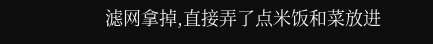滤网拿掉,直接弄了点米饭和菜放进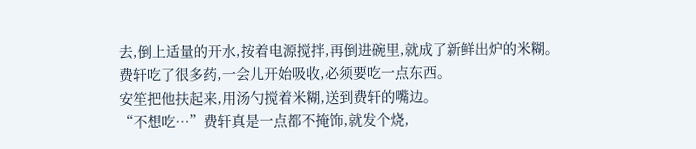去,倒上适量的开水,按着电源搅拌,再倒进碗里,就成了新鲜出炉的米糊。
费轩吃了很多药,一会儿开始吸收,必须要吃一点东西。
安笙把他扶起来,用汤勺搅着米糊,送到费轩的嘴边。
“不想吃…”费轩真是一点都不掩饰,就发个烧,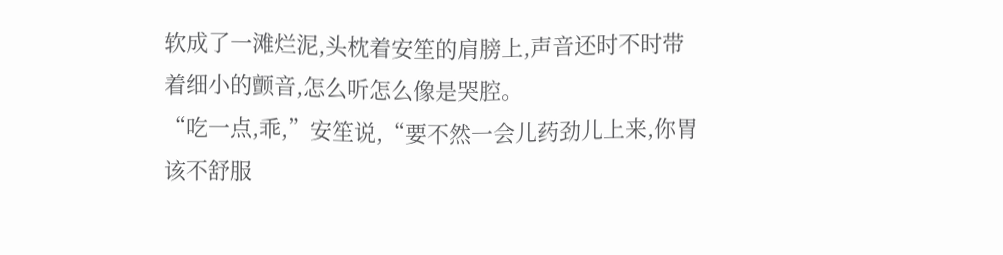软成了一滩烂泥,头枕着安笙的肩膀上,声音还时不时带着细小的颤音,怎么听怎么像是哭腔。
“吃一点,乖,”安笙说,“要不然一会儿药劲儿上来,你胃该不舒服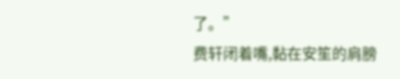了。”
费轩闭着嘴,黏在安笙的肩膀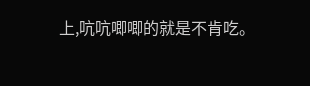上,吭吭唧唧的就是不肯吃。